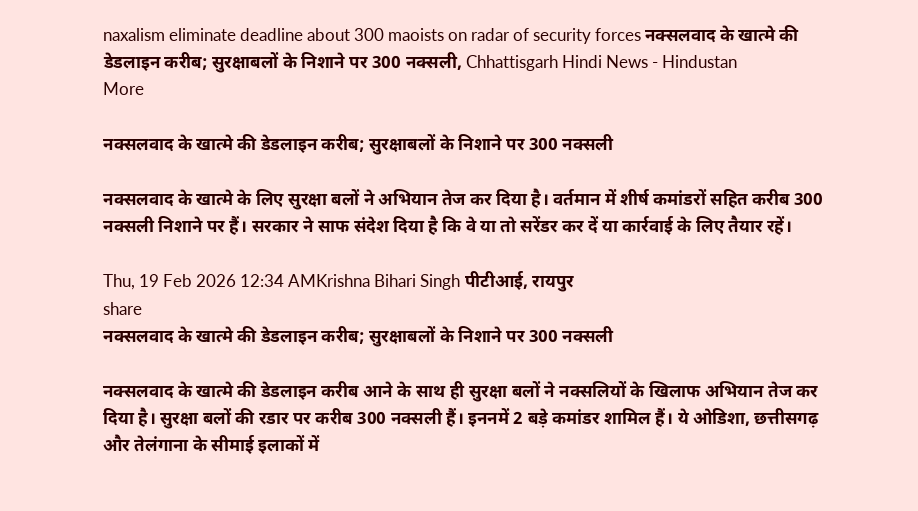naxalism eliminate deadline about 300 maoists on radar of security forces नक्सलवाद के खात्मे की डेडलाइन करीब; सुरक्षाबलों के निशाने पर 300 नक्सली, Chhattisgarh Hindi News - Hindustan
More

नक्सलवाद के खात्मे की डेडलाइन करीब; सुरक्षाबलों के निशाने पर 300 नक्सली

नक्सलवाद के खात्मे के लिए सुरक्षा बलों ने अभियान तेज कर दिया है। वर्तमान में शीर्ष कमांडरों सहित करीब 300 नक्सली निशाने पर हैं। सरकार ने साफ संदेश दिया है कि वे या तो सरेंडर कर दें या कार्रवाई के लिए तैयार रहें।

Thu, 19 Feb 2026 12:34 AMKrishna Bihari Singh पीटीआई, रायपुर
share
नक्सलवाद के खात्मे की डेडलाइन करीब; सुरक्षाबलों के निशाने पर 300 नक्सली

नक्सलवाद के खात्मे की डेडलाइन करीब आने के साथ ही सुरक्षा बलों ने नक्सलियों के खिलाफ अभियान तेज कर दिया है। सुरक्षा बलों की रडार पर करीब 300 नक्सली हैं। इननमें 2 बड़े कमांडर शामिल हैं। ये ओडिशा, छत्तीसगढ़ और तेलंगाना के सीमाई इलाकों में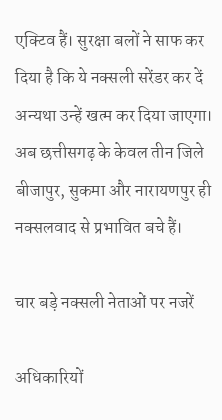एक्टिव हैं। सुरक्षा बलों ने साफ कर दिया है कि ये नक्सली सरेंडर कर दें अन्यथा उन्हें खत्म कर दिया जाएगा। अब छत्तीसगढ़ के केवल तीन जिले बीजापुर, सुकमा और नारायणपुर ही नक्सलवाद से प्रभावित बचे हैं।

चार बड़े नक्सली नेताओं पर नजरें

अधिकारियों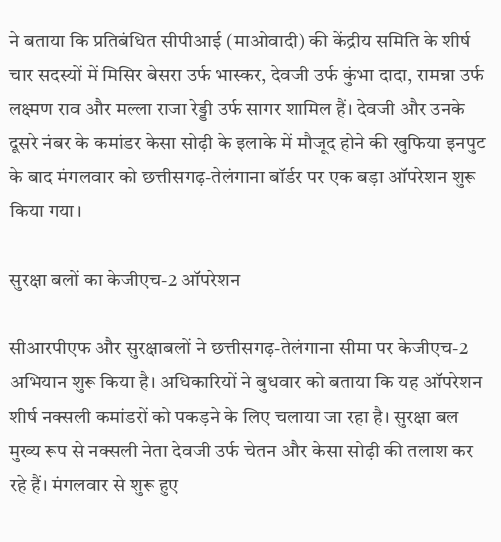ने बताया कि प्रतिबंधित सीपीआई (माओवादी) की केंद्रीय समिति के शीर्ष चार सदस्यों में मिसिर बेसरा उर्फ भास्कर, देवजी उर्फ कुंभा दादा, रामन्ना उर्फ लक्ष्मण राव और मल्ला राजा रेड्डी उर्फ सागर शामिल हैं। देवजी और उनके दूसरे नंबर के कमांडर केसा सोढ़ी के इलाके में मौजूद होने की खुफिया इनपुट के बाद मंगलवार को छत्तीसगढ़-तेलंगाना बॉर्डर पर एक बड़ा ऑपरेशन शुरू किया गया।

सुरक्षा बलों का केजीएच-2 ऑपरेशन

सीआरपीएफ और सुरक्षाबलों ने छत्तीसगढ़-तेलंगाना सीमा पर केजीएच-2 अभियान शुरू किया है। अधिकारियों ने बुधवार को बताया कि यह ऑपरेशन शीर्ष नक्सली कमांडरों को पकड़ने के लिए चलाया जा रहा है। सुरक्षा बल मुख्य रूप से नक्सली नेता देवजी उर्फ चेतन और केसा सोढ़ी की तलाश कर रहे हैं। मंगलवार से शुरू हुए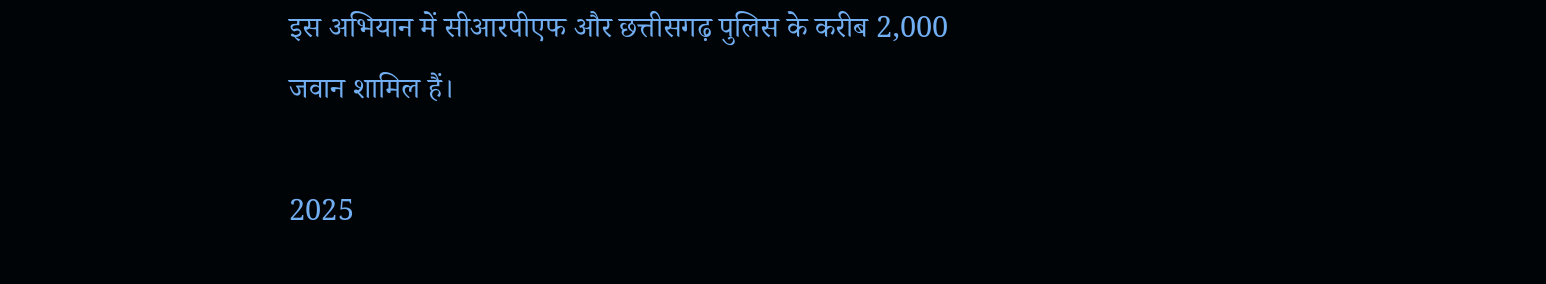इस अभियान में सीआरपीएफ और छत्तीसगढ़ पुलिस के करीब 2,000 जवान शामिल हैं।

2025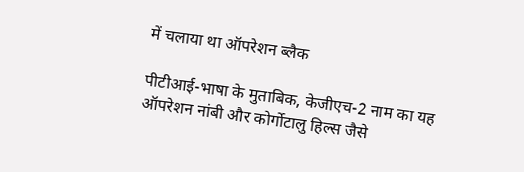में चलाया था ऑपरेशन ब्लैक

पीटीआई-भाषा के मुताबिक, केजीएच-2 नाम का यह ऑपरेशन नांबी और कोर्गोटालु हिल्स जैसे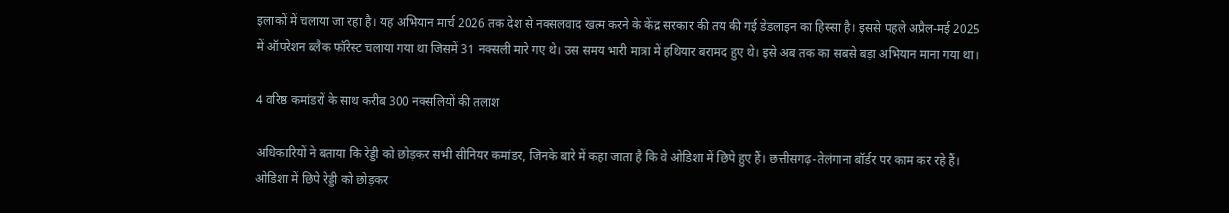इलाकों में चलाया जा रहा है। यह अभियान मार्च 2026 तक देश से नक्सलवाद खत्म करने के केंद्र सरकार की तय की गई डेडलाइन का हिस्सा है। इससे पहले अप्रैल-मई 2025 में ऑपरेशन ब्लैक फॉरेस्ट चलाया गया था जिसमें 31 नक्सली मारे गए थे। उस समय भारी मात्रा में हथियार बरामद हुए थे। इसे अब तक का सबसे बड़ा अभियान माना गया था।

4 वरिष्ठ कमांडरों के साथ करीब 300 नक्सलियों की तलाश

अधिकारियों ने बताया कि रेड्डी को छोड़कर सभी सीनियर कमांडर, जिनके बारे में कहा जाता है कि वे ओडिशा में छिपे हुए हैं। छत्तीसगढ़-तेलंगाना बॉर्डर पर काम कर रहे हैं। ओडिशा में छिपे रेड्डी को छोड़कर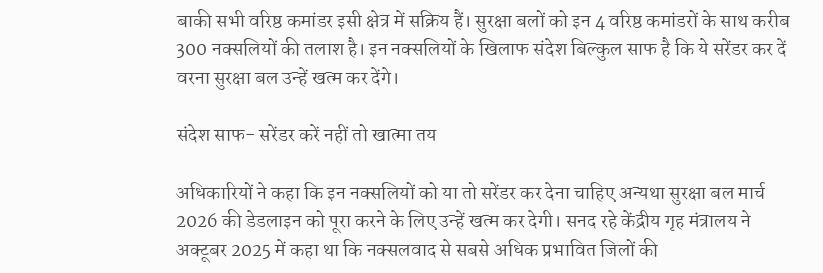बाकी सभी वरिष्ठ कमांडर इसी क्षेत्र में सक्रिय हैं। सुरक्षा बलों को इन 4 वरिष्ठ कमांडरों के साथ करीब 300 नक्सलियों की तलाश है। इन नक्सलियों के खिलाफ संदेश बिल्कुल साफ है कि ये सरेंडर कर दें वरना सुरक्षा बल उन्हें खत्म कर देंगे।

संदेश साफ- सरेंडर करें नहीं तो खात्मा तय

अधिकारियों ने कहा कि इन नक्सलियों को या तो सरेंडर कर देना चाहिए अन्यथा सुरक्षा बल मार्च 2026 की डेडलाइन को पूरा करने के लिए उन्हें खत्म कर देगी। सनद रहे केंद्रीय गृह मंत्रालय ने अक्टूबर 2025 में कहा था कि नक्सलवाद से सबसे अधिक प्रभावित जिलों की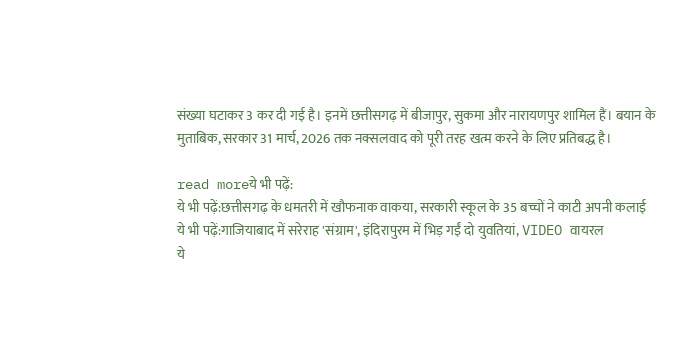संख्या घटाकर 3 कर दी गई है। इनमें छत्तीसगढ़ में बीजापुर, सुकमा और नारायणपुर शामिल हैं। बयान के मुताबिक, सरकार 31 मार्च, 2026 तक नक्सलवाद को पूरी तरह खत्म करने के लिए प्रतिबद्ध है।

read moreये भी पढ़ें:
ये भी पढ़ें:छत्तीसगढ़ के धमतरी में खौफनाक वाकया, सरकारी स्कूल के 35 बच्चों ने काटी अपनी कलाई
ये भी पढ़ें:गाजियाबाद में सरेराह 'संग्राम', इंदिरापुरम में भिड़ गईं दो युवतियां, VIDEO वायरल
ये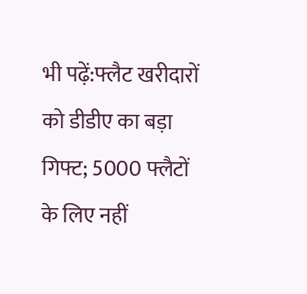भी पढ़ें:फ्लैट खरीदारों को डीडीए का बड़ा गिफ्ट; 5000 फ्लैटों के लिए नहीं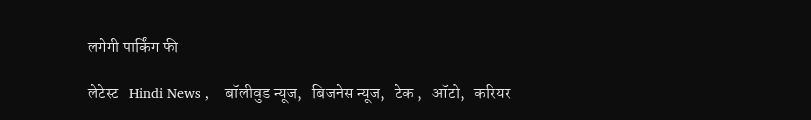लगेगी पार्किंग फी

लेटेस्ट   Hindi News ,    बॉलीवुड न्यूज,   बिजनेस न्यूज,   टेक ,   ऑटो,   करियर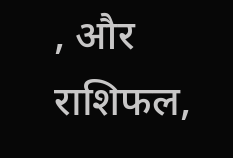, और   राशिफल,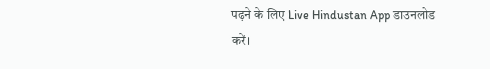पढ़ने के लिए Live Hindustan App डाउनलोड करें।